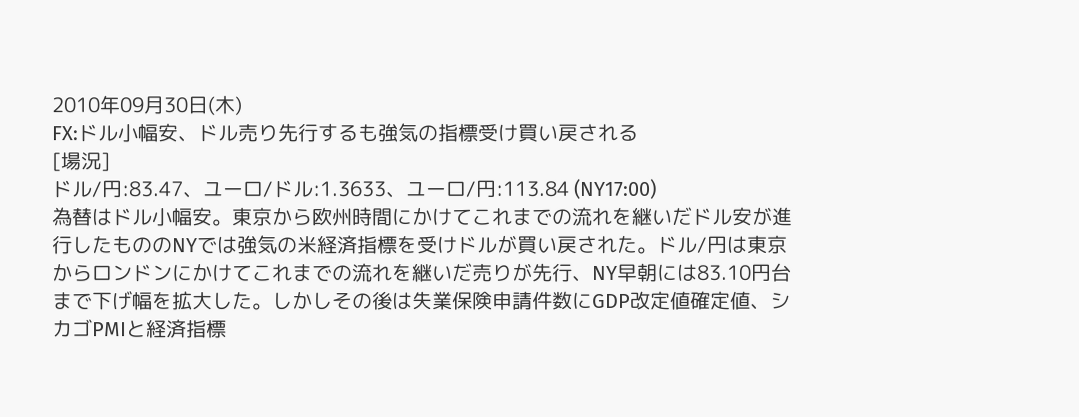2010年09月30日(木)
FX:ドル小幅安、ドル売り先行するも強気の指標受け買い戻される
[場況]
ドル/円:83.47、ユーロ/ドル:1.3633、ユーロ/円:113.84 (NY17:00)
為替はドル小幅安。東京から欧州時間にかけてこれまでの流れを継いだドル安が進行したもののNYでは強気の米経済指標を受けドルが買い戻された。ドル/円は東京からロンドンにかけてこれまでの流れを継いだ売りが先行、NY早朝には83.10円台まで下げ幅を拡大した。しかしその後は失業保険申請件数にGDP改定値確定値、シカゴPMIと経済指標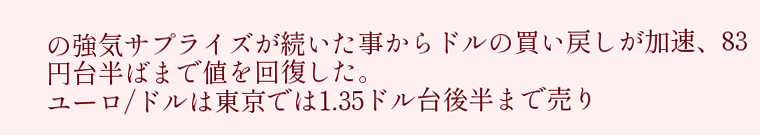の強気サプライズが続いた事からドルの買い戻しが加速、83円台半ばまで値を回復した。
ユーロ/ドルは東京では1.35ドル台後半まで売り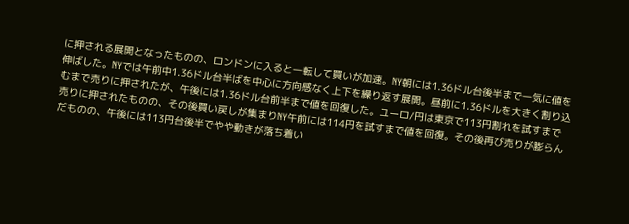に押される展開となったものの、ロンドンに入ると一転して買いが加速。NY朝には1.36ドル台後半まで一気に値を伸ばした。NYでは午前中1.36ドル台半ばを中心に方向感なく上下を繰り返す展開。昼前に1.36ドルを大きく割り込むまで売りに押されたが、午後には1.36ドル台前半まで値を回復した。ユーロ/円は東京で113円割れを試すまで売りに押されたものの、その後買い戻しが集まりNY午前には114円を試すまで値を回復。その後再び売りが膨らんだものの、午後には113円台後半でやや動きが落ち着い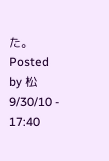た。
Posted by 松 9/30/10 - 17:40